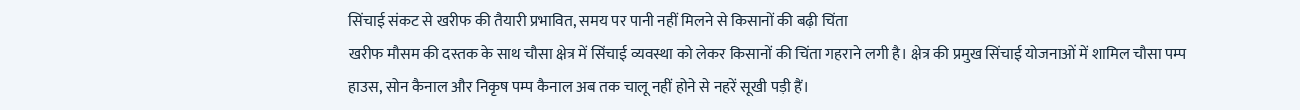सिंचाई संकट से खरीफ की तैयारी प्रभावित, समय पर पानी नहीं मिलने से किसानों की बढ़ी चिंता
खरीफ मौसम की दस्तक के साथ चौसा क्षेत्र में सिंचाई व्यवस्था को लेकर किसानों की चिंता गहराने लगी है। क्षेत्र की प्रमुख सिंचाई योजनाओं में शामिल चौसा पम्प हाउस, सोन कैनाल और निकृष पम्प कैनाल अब तक चालू नहीं होने से नहरें सूखी पड़ी हैं।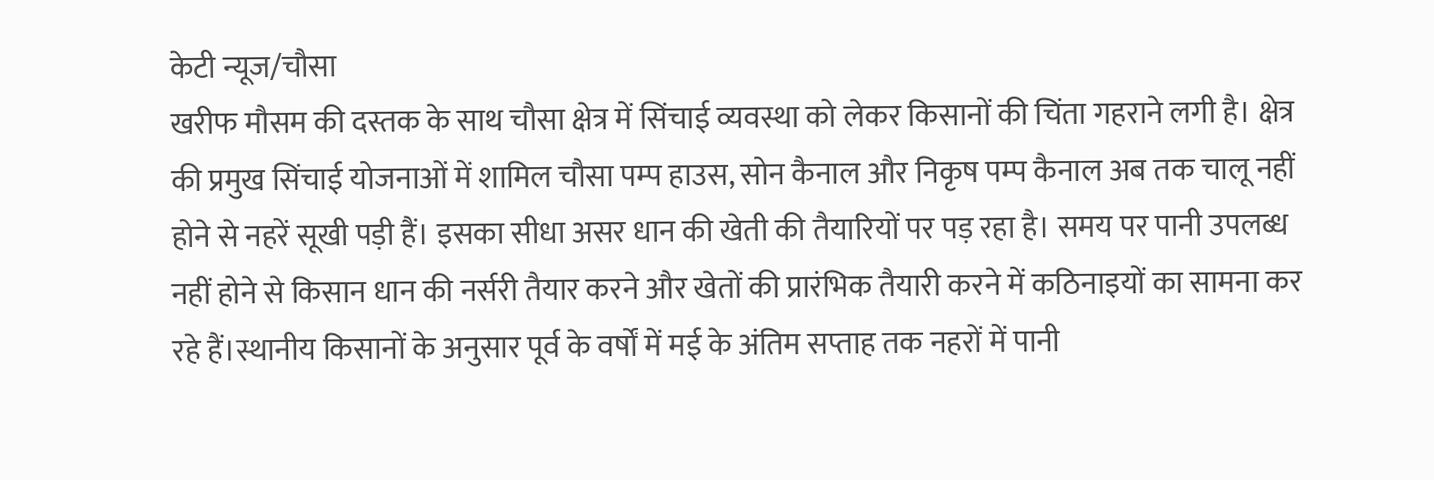केटी न्यूज/चौसा
खरीफ मौसम की दस्तक के साथ चौसा क्षेत्र में सिंचाई व्यवस्था को लेकर किसानों की चिंता गहराने लगी है। क्षेत्र की प्रमुख सिंचाई योजनाओं में शामिल चौसा पम्प हाउस, सोन कैनाल और निकृष पम्प कैनाल अब तक चालू नहीं होने से नहरें सूखी पड़ी हैं। इसका सीधा असर धान की खेती की तैयारियों पर पड़ रहा है। समय पर पानी उपलब्ध नहीं होने से किसान धान की नर्सरी तैयार करने और खेतों की प्रारंभिक तैयारी करने में कठिनाइयों का सामना कर रहे हैं।स्थानीय किसानों के अनुसार पूर्व के वर्षों में मई के अंतिम सप्ताह तक नहरों में पानी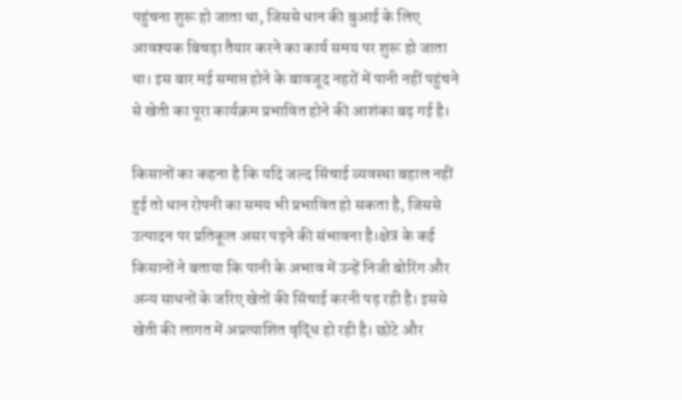पहुंचना शुरू हो जाता था, जिससे धान की बुआई के लिए आवश्यक बिचड़ा तैयार करने का कार्य समय पर शुरू हो जाता था। इस बार मई समाप्त होने के बावजूद नहरों में पानी नहीं पहुंचने से खेती का पूरा कार्यक्रम प्रभावित होने की आशंका बढ़ गई है।

किसानों का कहना है कि यदि जल्द सिंचाई व्यवस्था बहाल नहीं हुई तो धान रोपनी का समय भी प्रभावित हो सकता है, जिससे उत्पादन पर प्रतिकूल असर पड़ने की संभावना है।क्षेत्र के कई किसानों ने बताया कि पानी के अभाव में उन्हें निजी बोरिंग और अन्य साधनों के जरिए खेतों की सिंचाई करनी पड़ रही है। इससे खेती की लागत में अप्रत्याशित वृद्धि हो रही है। छोटे और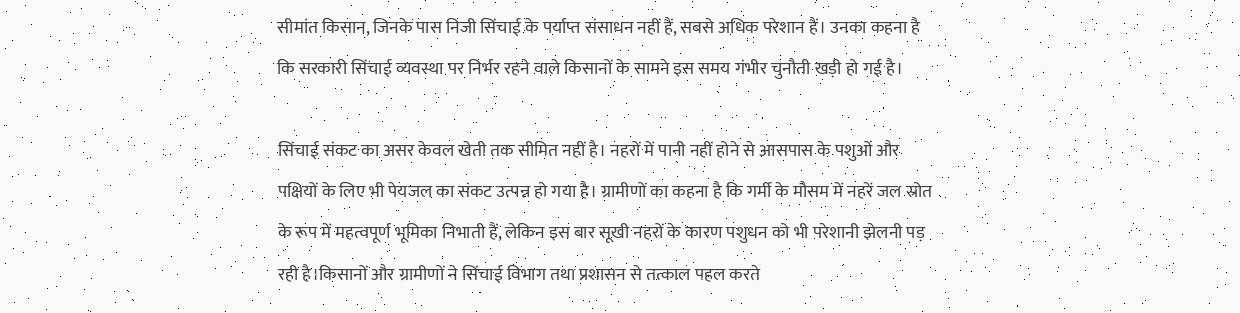सीमांत किसान, जिनके पास निजी सिंचाई के पर्याप्त संसाधन नहीं हैं, सबसे अधिक परेशान हैं। उनका कहना है कि सरकारी सिंचाई व्यवस्था पर निर्भर रहने वाले किसानों के सामने इस समय गंभीर चुनौती खड़ी हो गई है।

सिंचाई संकट का असर केवल खेती तक सीमित नहीं है। नहरों में पानी नहीं होने से आसपास के पशुओं और पक्षियों के लिए भी पेयजल का संकट उत्पन्न हो गया है। ग्रामीणों का कहना है कि गर्मी के मौसम में नहरें जल स्रोत के रूप में महत्वपूर्ण भूमिका निभाती हैं, लेकिन इस बार सूखी नहरों के कारण पशुधन को भी परेशानी झेलनी पड़ रही है।किसानों और ग्रामीणों ने सिंचाई विभाग तथा प्रशासन से तत्काल पहल करते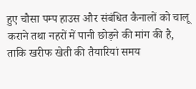हुए चौसा पम्प हाउस और संबंधित कैनालों को चालू कराने तथा नहरों में पानी छोड़ने की मांग की है, ताकि खरीफ खेती की तैयारियां समय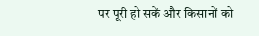पर पूरी हो सकें और किसानों को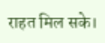राहत मिल सके।